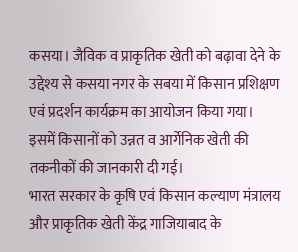कसया। जैविक व प्राकृतिक खेती को बढ़ावा देने के उद्देश्य से कसया नगर के सबया में किसान प्रशिक्षण एवं प्रदर्शन कार्यक्रम का आयोजन किया गया। इसमें किसानों को उन्नत व आर्गेनिक खेती की तकनीकों की जानकारी दी गई।
भारत सरकार के कृषि एवं किसान कल्याण मंत्रालय और प्राकृतिक खेती केंद्र गाजियाबाद के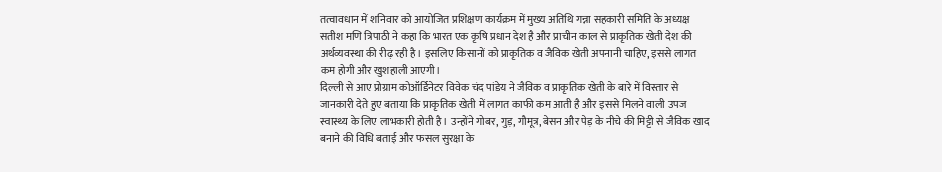तत्वावधान में शनिवार को आयोजित प्रशिक्षण कार्यक्रम में मुख्य अतिथि गन्ना सहकारी समिति के अध्यक्ष सतीश मणि त्रिपाठी ने कहा कि भारत एक कृषि प्रधान देश है और प्राचीन काल से प्राकृतिक खेती देश की अर्थव्यवस्था की रीढ़ रही है। इसलिए किसानों को प्राकृतिक व जैविक खेती अपनानी चाहिए, इससे लागत कम होगी और खुशहाली आएगी।
दिल्ली से आए प्रोग्राम कोऑर्डिनेटर विवेक चंद पांडेय ने जैविक व प्राकृतिक खेती के बारे में विस्तार से जानकारी देते हुए बताया कि प्राकृतिक खेती में लागत काफी कम आती है और इससे मिलने वाली उपज स्वास्थ्य के लिए लाभकारी होती है। उन्होंने गोबर, गुड़, गौमूत्र, बेसन और पेड़ के नीचे की मिट्टी से जैविक खाद बनाने की विधि बताई और फसल सुरक्षा के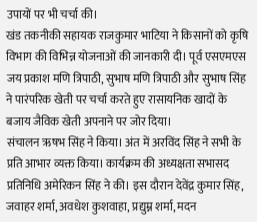उपायों पर भी चर्चा की।
खंड तकनीकी सहायक राजकुमार भाटिया ने किसानों को कृषि विभाग की विभिन्न योजनाओं की जानकारी दी। पूर्व एसएमएस जय प्रकाश मणि त्रिपाठी, सुभाष मणि त्रिपाठी और सुभाष सिंह ने पारंपरिक खेती पर चर्चा करते हुए रासायनिक खादों के बजाय जैविक खेती अपनाने पर जोर दिया।
संचालन ऋषभ सिंह ने किया। अंत में अरविंद सिंह ने सभी के प्रति आभार व्यक्त किया। कार्यक्रम की अध्यक्षता सभासद प्रतिनिधि अमेरिकन सिंह ने की। इस दौरान देवेंद्र कुमार सिंह, जवाहर शर्मा, अवधेश कुशवाहा, प्रद्युम्न शर्मा, मदन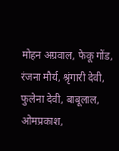मोहन अग्रवाल, फेकू गोंड, रंजना मौर्य, श्रृंगारी देवी, फुलेना देवी, बाबूलाल, ओमप्रकाश,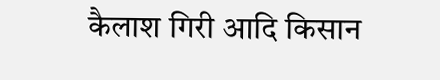कैलाश गिरी आदि किसान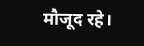मौजूद रहे।